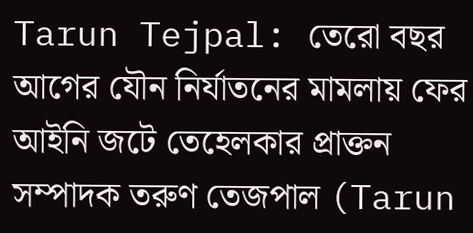Tarun Tejpal: তেরো বছর আগের যৌন নির্যাতনের মামলায় ফের আইনি জটে তেহেলকার প্রাক্তন সম্পাদক তরুণ তেজপাল (Tarun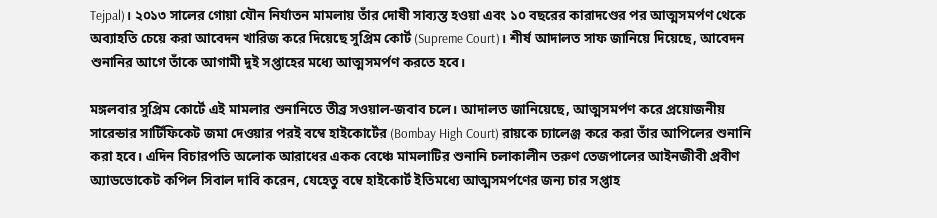Tejpal)। ২০১৩ সালের গোয়া যৌন নির্যাতন মামলায় তাঁর দোষী সাব্যস্ত হওয়া এবং ১০ বছরের কারাদণ্ডের পর আত্মসমর্পণ থেকে অব্যাহতি চেয়ে করা আবেদন খারিজ করে দিয়েছে সুপ্রিম কোর্ট (Supreme Court)। শীর্ষ আদালত সাফ জানিয়ে দিয়েছে, আবেদন শুনানির আগে তাঁকে আগামী দুই সপ্তাহের মধ্যে আত্মসমর্পণ করতে হবে।

মঙ্গলবার সুপ্রিম কোর্টে এই মামলার শুনানিতে তীব্র সওয়াল-জবাব চলে। আদালত জানিয়েছে, আত্মসমর্পণ করে প্রয়োজনীয় সারেন্ডার সার্টিফিকেট জমা দেওয়ার পরই বম্বে হাইকোর্টের (Bombay High Court) রায়কে চ্যালেঞ্জ করে করা তাঁর আপিলের শুনানি করা হবে। এদিন বিচারপতি অলোক আরাধের একক বেঞ্চে মামলাটির শুনানি চলাকালীন তরুণ তেজপালের আইনজীবী প্রবীণ অ্যাডভোকেট কপিল সিবাল দাবি করেন, যেহেতু বম্বে হাইকোর্ট ইতিমধ্যে আত্মসমর্পণের জন্য চার সপ্তাহ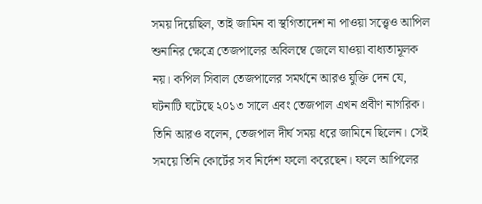সময় দিয়েছিল, তাই জামিন বা স্থগিতাদেশ না পাওয়া সত্ত্বেও আপিল শুনানির ক্ষেত্রে তেজপালের অবিলম্বে জেলে যাওয়া বাধ্যতামূলক নয়। কপিল সিবাল তেজপালের সমর্থনে আরও যুক্তি দেন যে, ঘটনাটি ঘটেছে ২০১৩ সালে এবং তেজপাল এখন প্রবীণ নাগরিক।
তিনি আরও বলেন, তেজপাল দীর্ঘ সময় ধরে জামিনে ছিলেন। সেই সময়ে তিনি কোর্টের সব নির্দেশ ফলো করেছেন। ফলে আপিলের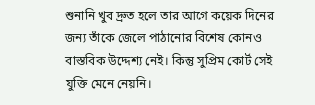শুনানি খুব দ্রুত হলে তার আগে কয়েক দিনের জন্য তাঁকে জেলে পাঠানোর বিশেষ কোনও বাস্তবিক উদ্দেশ্য নেই। কিন্তু সুপ্রিম কোর্ট সেই যুক্তি মেনে নেয়নি।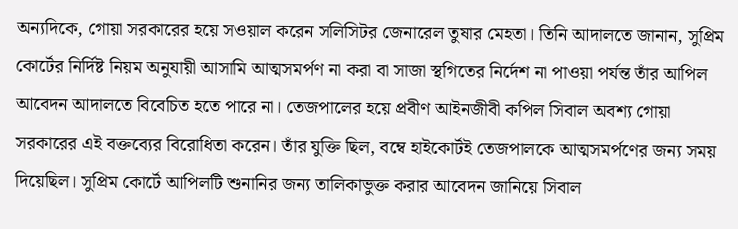অন্যদিকে, গোয়া সরকারের হয়ে সওয়াল করেন সলিসিটর জেনারেল তুষার মেহতা। তিনি আদালতে জানান, সুপ্রিম কোর্টের নির্দিষ্ট নিয়ম অনুযায়ী আসামি আত্মসমর্পণ না করা বা সাজা স্থগিতের নির্দেশ না পাওয়া পর্যন্ত তাঁর আপিল আবেদন আদালতে বিবেচিত হতে পারে না। তেজপালের হয়ে প্রবীণ আইনজীবী কপিল সিবাল অবশ্য গোয়া সরকারের এই বক্তব্যের বিরোধিতা করেন। তাঁর যুক্তি ছিল, বম্বে হাইকোর্টই তেজপালকে আত্মসমর্পণের জন্য সময় দিয়েছিল। সুপ্রিম কোর্টে আপিলটি শুনানির জন্য তালিকাভুক্ত করার আবেদন জানিয়ে সিবাল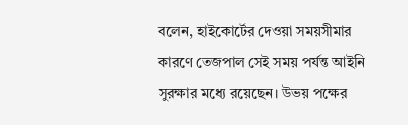বলেন, হাইকোর্টের দেওয়া সময়সীমার কারণে তেজপাল সেই সময় পর্যন্ত আইনি সুরক্ষার মধ্যে রয়েছেন। উভয় পক্ষের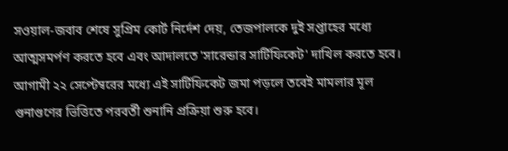সওয়াল-জবাব শেষে সুপ্রিম কোর্ট নির্দেশ দেয়, তেজপালকে দুই সপ্তাহের মধ্যে আত্মসমর্পণ করতে হবে এবং আদালতে 'সারেন্ডার সার্টিফিকেট' দাখিল করতে হবে। আগামী ২২ সেপ্টেম্বরের মধ্যে এই সার্টিফিকেট জমা পড়লে তবেই মামলার মূল গুনাগুণের ভিত্তিতে পরবর্তী শুনানি প্রক্রিয়া শুরু হবে।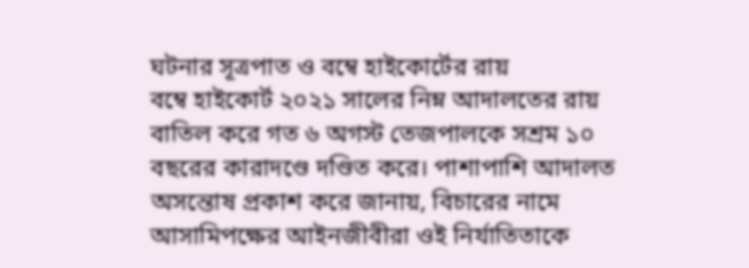ঘটনার সূত্রপাত ও বম্বে হাইকোর্টের রায়
বম্বে হাইকোর্ট ২০২১ সালের নিম্ন আদালতের রায় বাতিল করে গত ৬ অগস্ট তেজপালকে সশ্রম ১০ বছরের কারাদণ্ডে দণ্ডিত করে। পাশাপাশি আদালত অসন্তোষ প্রকাশ করে জানায়, বিচারের নামে আসামিপক্ষের আইনজীবীরা ওই নির্যাতিতাকে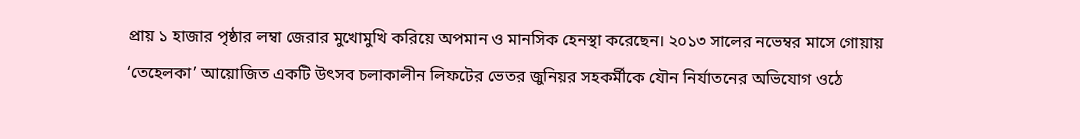প্রায় ১ হাজার পৃষ্ঠার লম্বা জেরার মুখোমুখি করিয়ে অপমান ও মানসিক হেনস্থা করেছেন। ২০১৩ সালের নভেম্বর মাসে গোয়ায় ‘তেহেলকা’ আয়োজিত একটি উৎসব চলাকালীন লিফটের ভেতর জুনিয়র সহকর্মীকে যৌন নির্যাতনের অভিযোগ ওঠে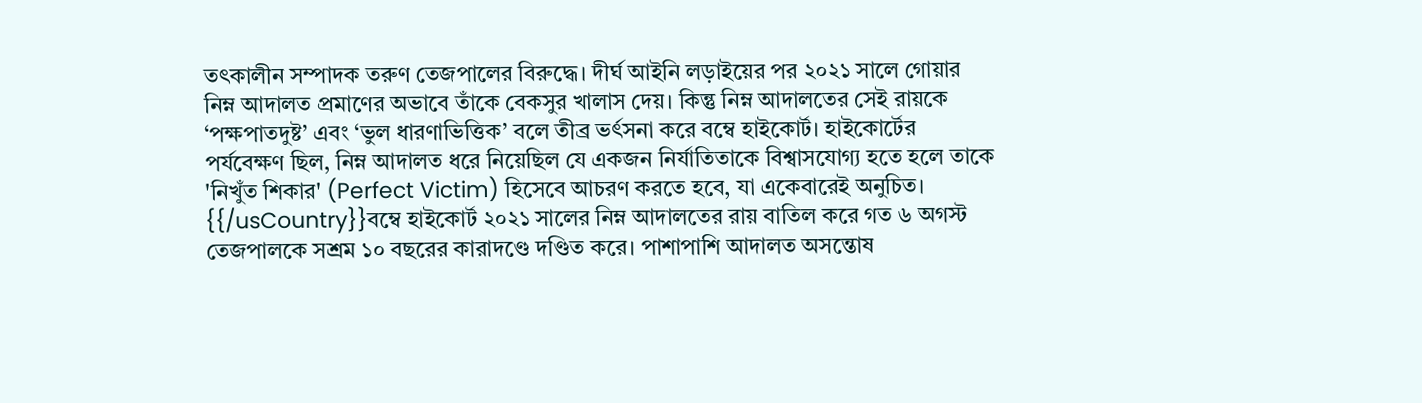তৎকালীন সম্পাদক তরুণ তেজপালের বিরুদ্ধে। দীর্ঘ আইনি লড়াইয়ের পর ২০২১ সালে গোয়ার নিম্ন আদালত প্রমাণের অভাবে তাঁকে বেকসুর খালাস দেয়। কিন্তু নিম্ন আদালতের সেই রায়কে ‘পক্ষপাতদুষ্ট’ এবং ‘ভুল ধারণাভিত্তিক’ বলে তীব্র ভর্ৎসনা করে বম্বে হাইকোর্ট। হাইকোর্টের পর্যবেক্ষণ ছিল, নিম্ন আদালত ধরে নিয়েছিল যে একজন নির্যাতিতাকে বিশ্বাসযোগ্য হতে হলে তাকে 'নিখুঁত শিকার' (Perfect Victim) হিসেবে আচরণ করতে হবে, যা একেবারেই অনুচিত।
{{/usCountry}}বম্বে হাইকোর্ট ২০২১ সালের নিম্ন আদালতের রায় বাতিল করে গত ৬ অগস্ট তেজপালকে সশ্রম ১০ বছরের কারাদণ্ডে দণ্ডিত করে। পাশাপাশি আদালত অসন্তোষ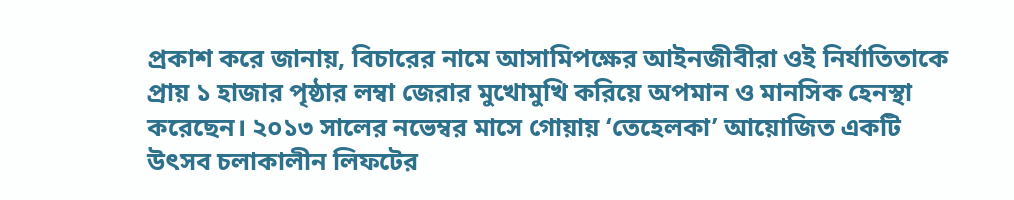প্রকাশ করে জানায়, বিচারের নামে আসামিপক্ষের আইনজীবীরা ওই নির্যাতিতাকে প্রায় ১ হাজার পৃষ্ঠার লম্বা জেরার মুখোমুখি করিয়ে অপমান ও মানসিক হেনস্থা করেছেন। ২০১৩ সালের নভেম্বর মাসে গোয়ায় ‘তেহেলকা’ আয়োজিত একটি উৎসব চলাকালীন লিফটের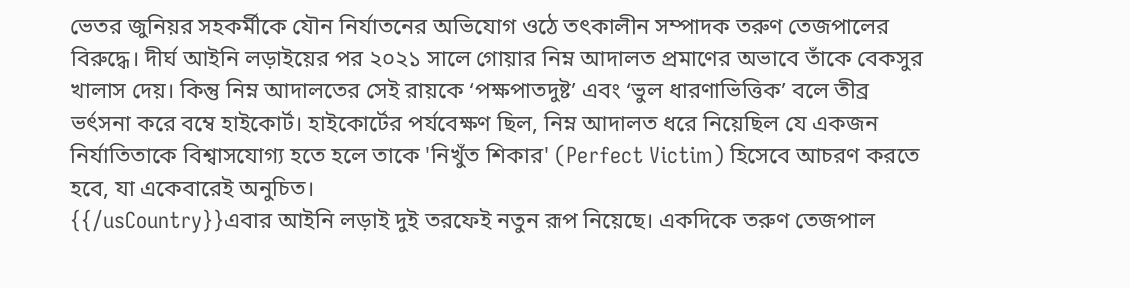ভেতর জুনিয়র সহকর্মীকে যৌন নির্যাতনের অভিযোগ ওঠে তৎকালীন সম্পাদক তরুণ তেজপালের বিরুদ্ধে। দীর্ঘ আইনি লড়াইয়ের পর ২০২১ সালে গোয়ার নিম্ন আদালত প্রমাণের অভাবে তাঁকে বেকসুর খালাস দেয়। কিন্তু নিম্ন আদালতের সেই রায়কে ‘পক্ষপাতদুষ্ট’ এবং ‘ভুল ধারণাভিত্তিক’ বলে তীব্র ভর্ৎসনা করে বম্বে হাইকোর্ট। হাইকোর্টের পর্যবেক্ষণ ছিল, নিম্ন আদালত ধরে নিয়েছিল যে একজন নির্যাতিতাকে বিশ্বাসযোগ্য হতে হলে তাকে 'নিখুঁত শিকার' (Perfect Victim) হিসেবে আচরণ করতে হবে, যা একেবারেই অনুচিত।
{{/usCountry}}এবার আইনি লড়াই দুই তরফেই নতুন রূপ নিয়েছে। একদিকে তরুণ তেজপাল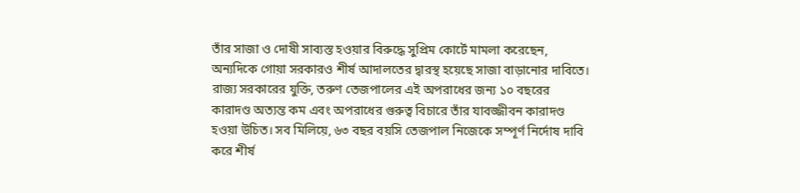তাঁর সাজা ও দোষী সাব্যস্ত হওয়ার বিরুদ্ধে সুপ্রিম কোর্টে মামলা করেছেন, অন্যদিকে গোয়া সরকারও শীর্ষ আদালতের দ্বারস্থ হয়েছে সাজা বাড়ানোর দাবিতে। রাজ্য সরকারের যুক্তি, তরুণ তেজপালের এই অপরাধের জন্য ১০ বছরের কারাদণ্ড অত্যন্ত কম এবং অপরাধের গুরুত্ব বিচারে তাঁর যাবজ্জীবন কারাদণ্ড হওয়া উচিত। সব মিলিয়ে, ৬৩ বছর বয়সি তেজপাল নিজেকে সম্পূর্ণ নির্দোষ দাবি করে শীর্ষ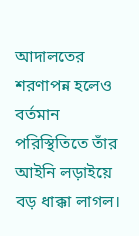আদালতের শরণাপন্ন হলেও বর্তমান পরিস্থিতিতে তাঁর আইনি লড়াইয়ে বড় ধাক্কা লাগল।